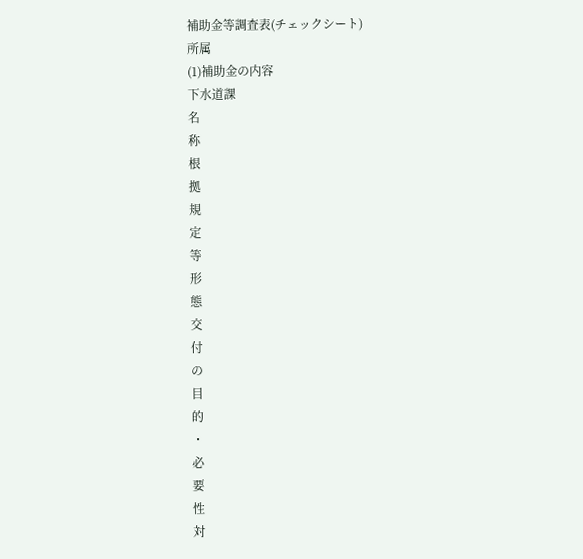補助金等調査表(チェックシート)
所属
(1)補助金の内容
下水道課
名
称
根
拠
規
定
等
形
態
交
付
の
目
的
・
必
要
性
対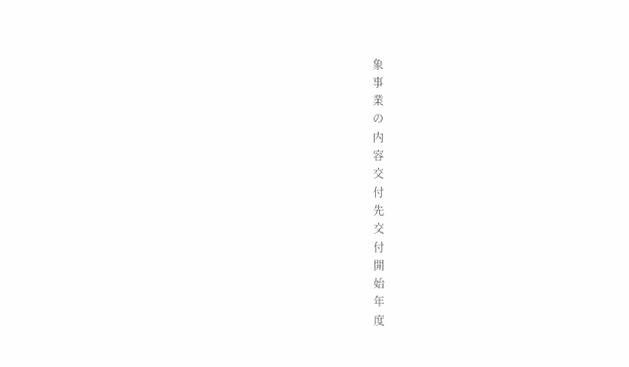象
事
業
の
内
容
交
付
先
交
付
開
始
年
度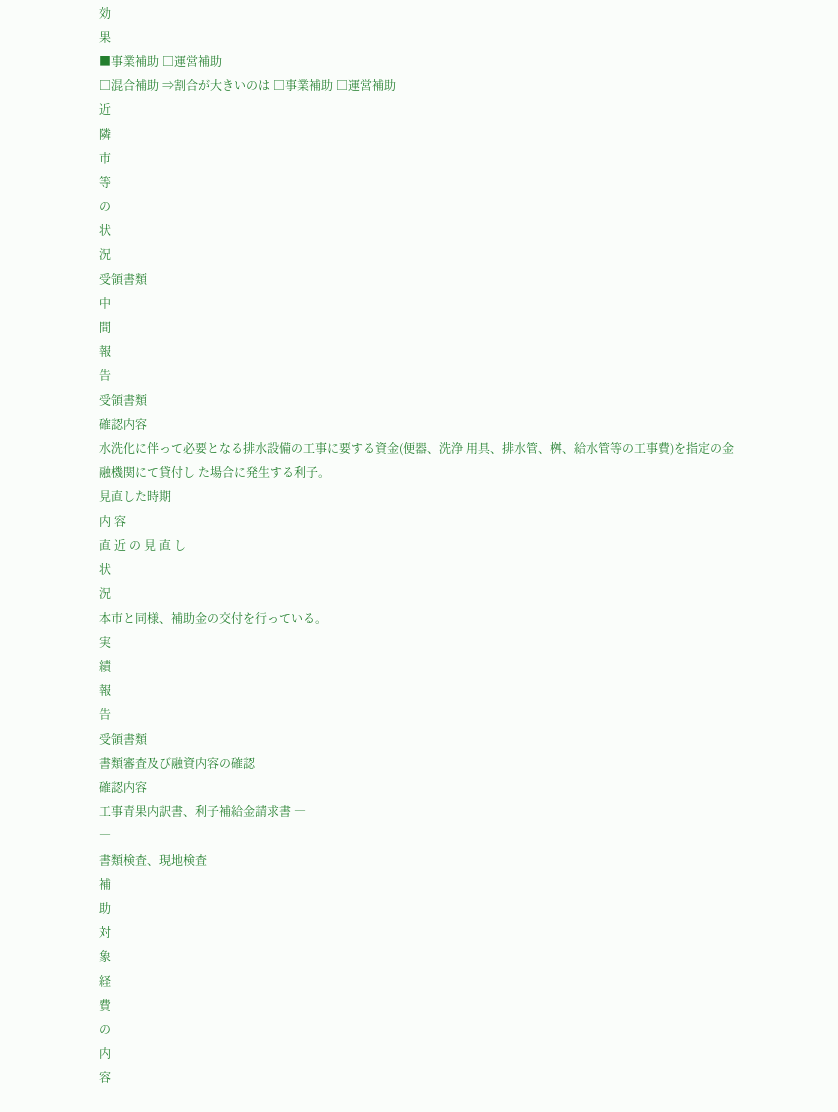効
果
■事業補助 □運営補助
□混合補助 ⇒割合が大きいのは □事業補助 □運営補助
近
隣
市
等
の
状
況
受領書類
中
間
報
告
受領書類
確認内容
水洗化に伴って必要となる排水設備の工事に要する資金(便器、洗浄 用具、排水管、桝、給水管等の工事費)を指定の金融機関にて貸付し た場合に発生する利子。
見直した時期
内 容
直 近 の 見 直 し
状
況
本市と同様、補助金の交付を行っている。
実
績
報
告
受領書類
書類審査及び融資内容の確認
確認内容
工事青果内訳書、利子補給金請求書 ―
―
書類検査、現地検査
補
助
対
象
経
費
の
内
容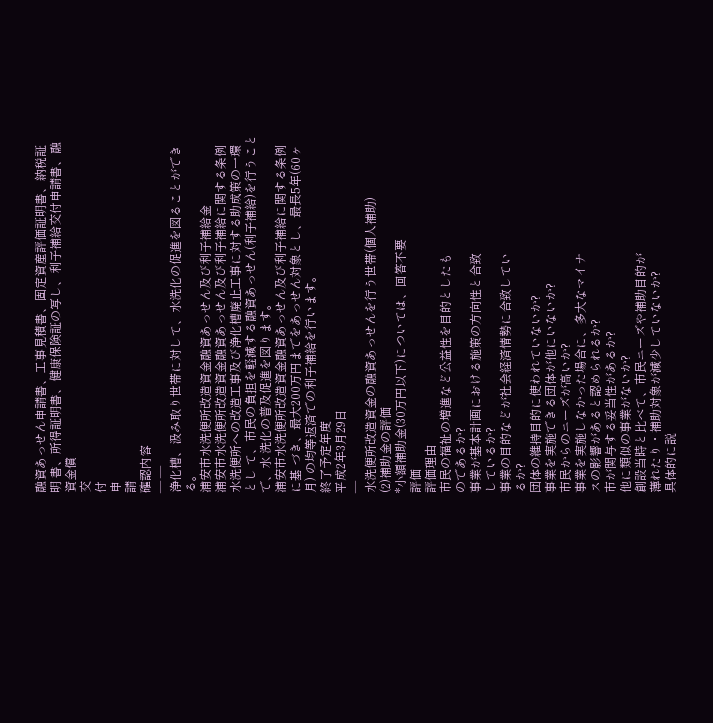融資あっせん申請書、工事見積書、固定資産評価証明書、納税証明 書、所得証明書、健康保険証の写し、利子補給交付申請書、融資金償
交
付
申
請
確認内容
― ―
浄化槽、汲み取り世帯に対して、水洗化の促進を図ることができる。
浦安市水洗便所改造資金融資あっせん及び利子補給金
浦安市水洗便所改造資金融資あっせん及び利子補給に関する条例
水洗便所への改造工事及び浄化槽廃止工事に対する助成策の一環とし て、市民の負担を軽減する融資あっせん(利子補給)を行うことで、水 洗化の普及促進を図ります。
浦安市水洗便所改造資金融資あっせん及び利子補給に関する条例に基 づき、最大200万円までをあっせん対象とし、最長5年(60ヶ月) の均等返済での利子補給を行います。
終了予定年度
平成2年3月29日
―
水洗便所改造資金の融資あっせんを行う世帯(個人補助)
(2)補助金の評価
*小額補助金(30万円以下)については、回答不要
評価
評価理由
市民の福祉の増進など公益性を目的としたも
のであるか?
事業が基本計画における施策の方向性と合致
しているか?
事業の目的などが社会経済情勢に合致してい
るか?
団体の維持目的に使われていないか?
事業を実施できる団体が他にいないか?
市民からのニーズが高いか?
事業を実施しなかった場合に、多大なマイナ
スの影響があると認められるか?
市が関与する妥当性があるか?
他に類似の事業がないか?
創設当時と比べて、市民ニーズや補助目的が
薄れたり・補助対象が減少していないか?
具体的に説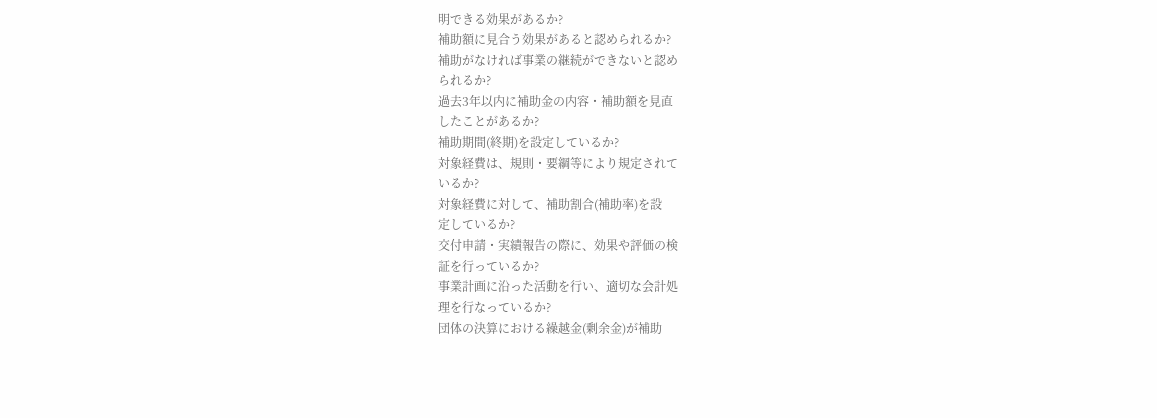明できる効果があるか?
補助額に見合う効果があると認められるか?
補助がなければ事業の継続ができないと認め
られるか?
過去3年以内に補助金の内容・補助額を見直
したことがあるか?
補助期間(終期)を設定しているか?
対象経費は、規則・要綱等により規定されて
いるか?
対象経費に対して、補助割合(補助率)を設
定しているか?
交付申請・実績報告の際に、効果や評価の検
証を行っているか?
事業計画に沿った活動を行い、適切な会計処
理を行なっているか?
団体の決算における繰越金(剰余金)が補助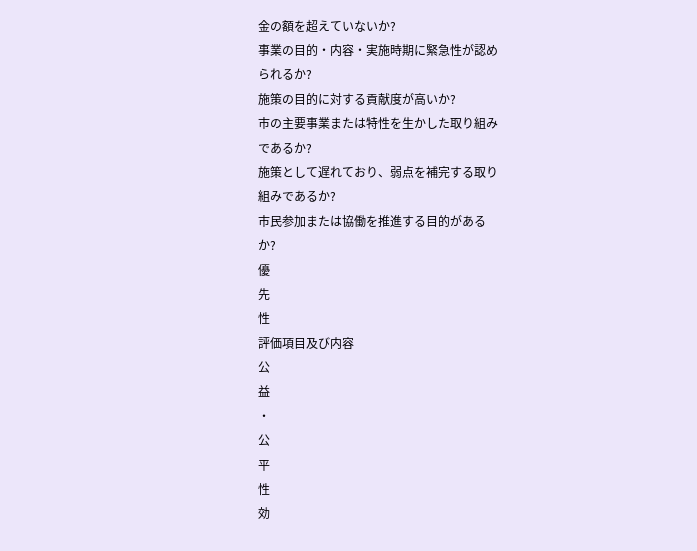金の額を超えていないか?
事業の目的・内容・実施時期に緊急性が認め
られるか?
施策の目的に対する貢献度が高いか?
市の主要事業または特性を生かした取り組み
であるか?
施策として遅れており、弱点を補完する取り
組みであるか?
市民参加または協働を推進する目的がある
か?
優
先
性
評価項目及び内容
公
益
・
公
平
性
効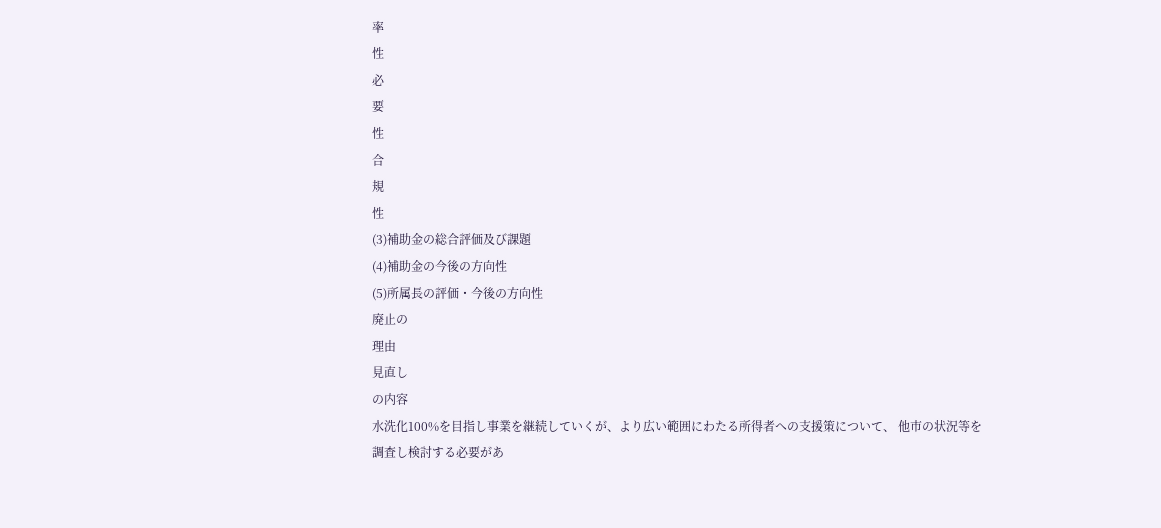率
性
必
要
性
合
規
性
(3)補助金の総合評価及び課題
(4)補助金の今後の方向性
(5)所属長の評価・今後の方向性
廃止の
理由
見直し
の内容
水洗化100%を目指し事業を継続していくが、より広い範囲にわたる所得者への支援策について、 他市の状況等を調査し検討する必要があ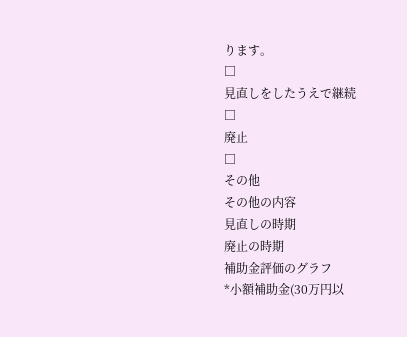ります。
□
見直しをしたうえで継続
□
廃止
□
その他
その他の内容
見直しの時期
廃止の時期
補助金評価のグラフ
*小額補助金(30万円以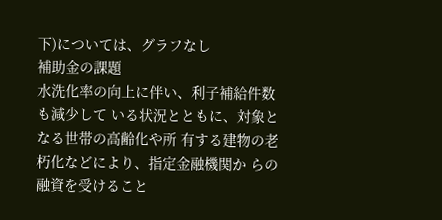下)については、グラフなし
補助金の課題
水洗化率の向上に伴い、利子補給件数も減少して いる状況とともに、対象となる世帯の高齢化や所 有する建物の老朽化などにより、指定金融機関か らの融資を受けること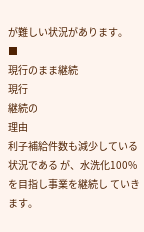が難しい状況があります。
■
現行のまま継続
現行
継続の
理由
利子補給件数も減少している状況である が、水洗化100%を目指し事業を継続し ていきます。